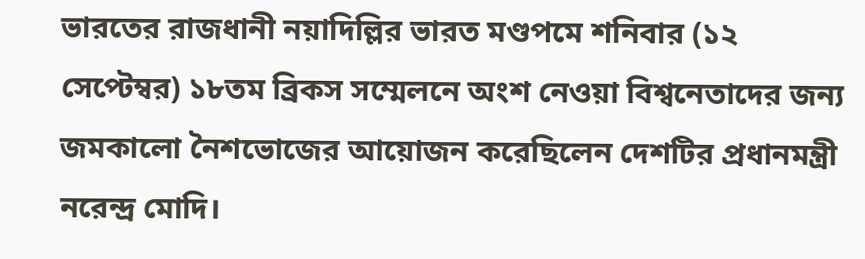ভারতের রাজধানী নয়াদিল্লির ভারত মণ্ডপমে শনিবার (১২ সেপ্টেম্বর) ১৮তম ব্রিকস সম্মেলনে অংশ নেওয়া বিশ্বনেতাদের জন্য জমকালো নৈশভোজের আয়োজন করেছিলেন দেশটির প্রধানমন্ত্রী নরেন্দ্র মোদি।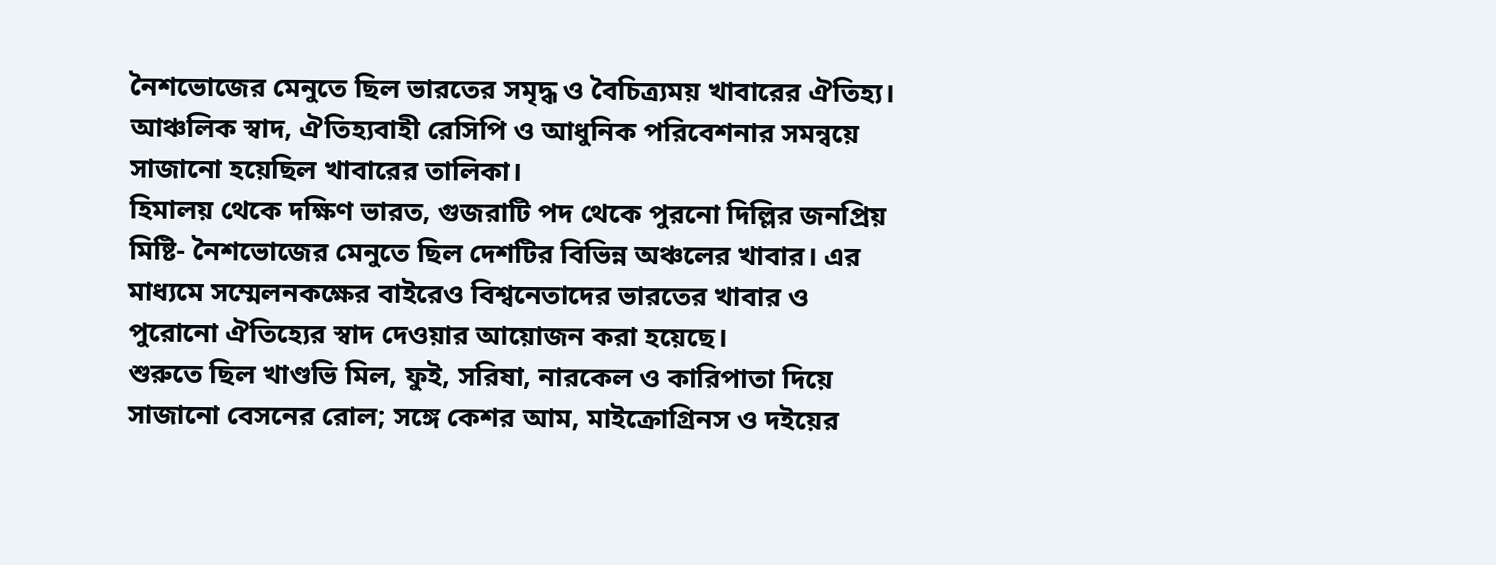নৈশভোজের মেনুতে ছিল ভারতের সমৃদ্ধ ও বৈচিত্র্যময় খাবারের ঐতিহ্য। আঞ্চলিক স্বাদ, ঐতিহ্যবাহী রেসিপি ও আধুনিক পরিবেশনার সমন্বয়ে সাজানো হয়েছিল খাবারের তালিকা।
হিমালয় থেকে দক্ষিণ ভারত, গুজরাটি পদ থেকে পুরনো দিল্লির জনপ্রিয় মিষ্টি- নৈশভোজের মেনুতে ছিল দেশটির বিভিন্ন অঞ্চলের খাবার। এর মাধ্যমে সম্মেলনকক্ষের বাইরেও বিশ্বনেতাদের ভারতের খাবার ও পুরোনো ঐতিহ্যের স্বাদ দেওয়ার আয়োজন করা হয়েছে।
শুরুতে ছিল খাণ্ডভি মিল, ফুই, সরিষা, নারকেল ও কারিপাতা দিয়ে সাজানো বেসনের রোল; সঙ্গে কেশর আম, মাইক্রোগ্রিনস ও দইয়ের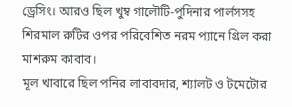ড্রেসিং। আরও ছিল খুম্ব গালৌটি-পুদিনার পার্লসসহ শিরমাল রুটির ওপর পরিবেশিত নরম প্যানে গ্রিল করা মাশরুম কাবাব।
মূল খাবারে ছিল পনির লাবাবদার, শ্যালট ও টমেটোর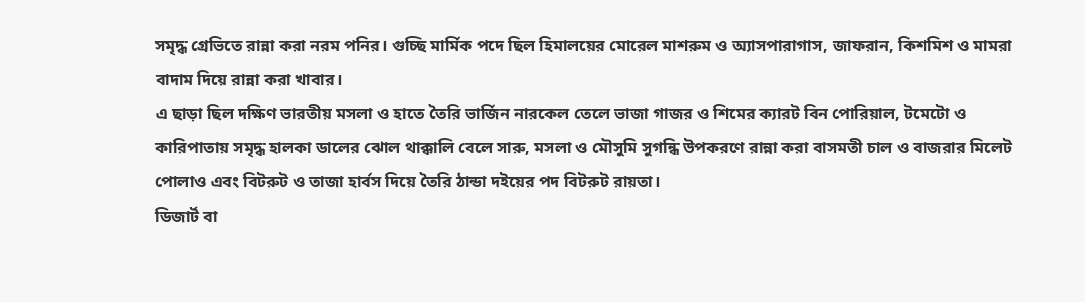সমৃদ্ধ গ্রেভিতে রান্না করা নরম পনির। গুচ্ছি মার্মিক পদে ছিল হিমালয়ের মোরেল মাশরুম ও অ্যাসপারাগাস, জাফরান, কিশমিশ ও মামরা বাদাম দিয়ে রান্না করা খাবার।
এ ছাড়া ছিল দক্ষিণ ভারতীয় মসলা ও হাতে তৈরি ভার্জিন নারকেল তেলে ভাজা গাজর ও শিমের ক্যারট বিন পোরিয়াল, টমেটো ও কারিপাতায় সমৃদ্ধ হালকা ডালের ঝোল থাক্কালি বেলে সারু, মসলা ও মৌসুমি সুগন্ধি উপকরণে রান্না করা বাসমতী চাল ও বাজরার মিলেট পোলাও এবং বিটরুট ও তাজা হার্বস দিয়ে তৈরি ঠান্ডা দইয়ের পদ বিটরুট রায়তা।
ডিজার্ট বা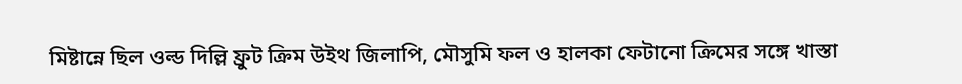মিষ্টান্নে ছিল ওল্ড দিল্লি ফ্রুট ক্রিম উইথ জিলাপি, মৌসুমি ফল ও হালকা ফেটানো ক্রিমের সঙ্গে খাস্তা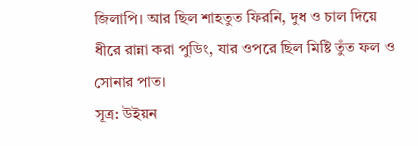জিলাপি। আর ছিল শাহতুত ফিরনি, দুধ ও চাল দিয়ে ধীরে রান্না করা পুডিং, যার ওপরে ছিল মিষ্টি তুঁত ফল ও সোনার পাত।
সূত্র: উইয়ন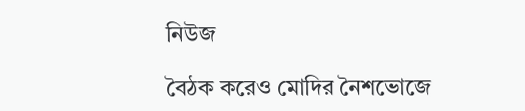নিউজ

বৈঠক করেও মোদির নৈশভোজে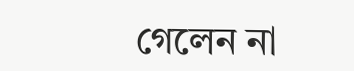গেলেন না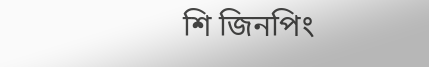শি জিনপিং